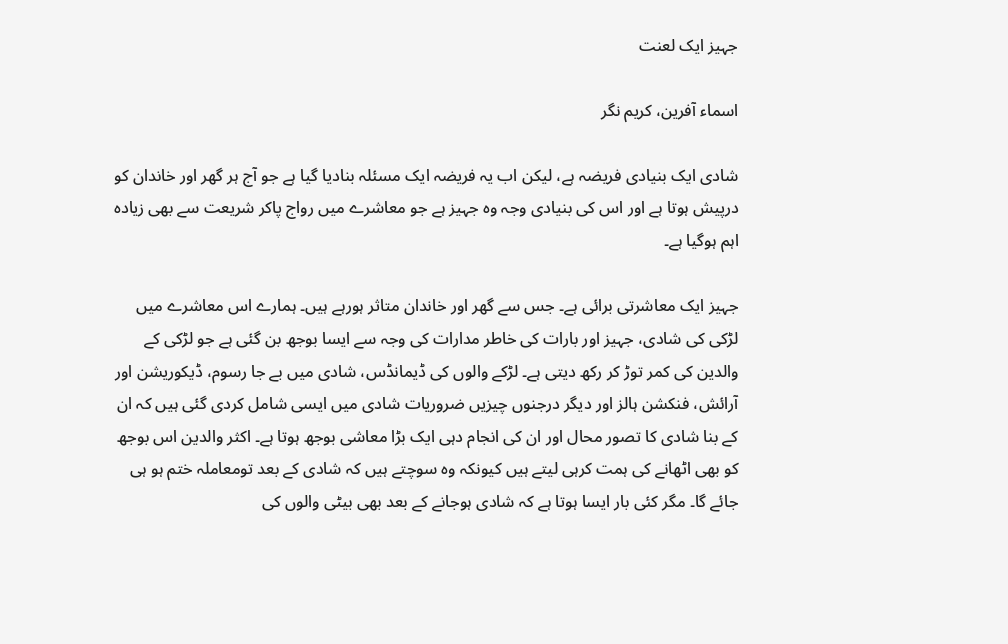جہیز ایک لعنت

اسماء آفرین، کریم نگر

شادی ایک بنیادی فریضہ ہے، لیکن اب یہ فریضہ ایک مسئلہ بنادیا گیا ہے جو آج ہر گھر اور خاندان کو درپیش ہوتا ہے اور اس کی بنیادی وجہ وہ جہیز ہے جو معاشرے میں رواج پاکر شریعت سے بھی زیادہ اہم ہوگیا ہے۔

جہیز ایک معاشرتی برائی ہے۔ جس سے گھر اور خاندان متاثر ہورہے ہیں۔ ہمارے اس معاشرے میں لڑکی کی شادی، جہیز اور بارات کی خاطر مدارات کی وجہ سے ایسا بوجھ بن گئی ہے جو لڑکی کے والدین کی کمر توڑ کر رکھ دیتی ہے۔ لڑکے والوں کی ڈیمانڈس، شادی میں بے جا رسوم، ڈیکوریشن اور آرائش، فنکشن ہالز اور دیگر درجنوں چیزیں ضروریات شادی میں ایسی شامل کردی گئی ہیں کہ ان کے بنا شادی کا تصور محال اور ان کی انجام دہی ایک بڑا معاشی بوجھ ہوتا ہے۔ اکثر والدین اس بوجھ کو بھی اٹھانے کی ہمت کرہی لیتے ہیں کیونکہ وہ سوچتے ہیں کہ شادی کے بعد تومعاملہ ختم ہو ہی جائے گا۔ مگر کئی بار ایسا ہوتا ہے کہ شادی ہوجانے کے بعد بھی بیٹی والوں کی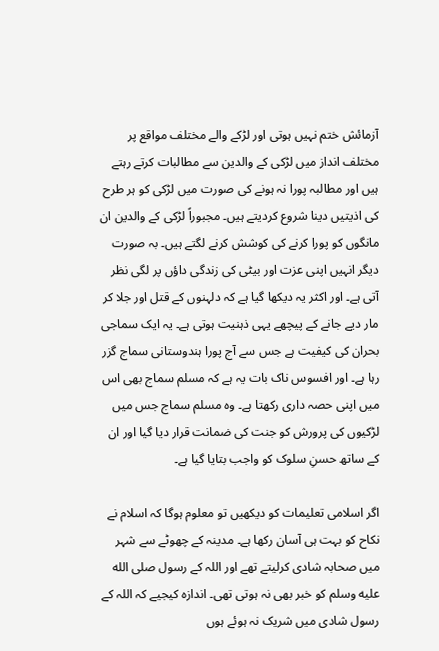آزمائش ختم نہیں ہوتی اور لڑکے والے مختلف مواقع پر مختلف انداز میں لڑکی کے والدین سے مطالبات کرتے رہتے ہیں اور مطالبہ پورا نہ ہونے کی صورت میں لڑکی کو ہر طرح کی اذیتیں دینا شروع کردیتے ہیں۔ مجبوراً لڑکی کے والدین ان مانگوں کو پورا کرنے کی کوشش کرنے لگتے ہیں۔ بہ صورت دیگر انہیں اپنی عزت اور بیٹی کی زندگی داؤں پر لگی نظر آتی ہے۔ اور اکثر یہ دیکھا گیا ہے کہ دلہنوں کے قتل اور جلا کر مار دیے جانے کے پیچھے یہی ذہنیت ہوتی ہے۔ یہ ایک سماجی بحران کی کیفیت ہے جس سے آج پورا ہندوستانی سماج گزر رہا ہے۔ اور افسوس ناک بات یہ ہے کہ مسلم سماج بھی اس میں اپنی حصہ داری رکھتا ہے۔ وہ مسلم سماج جس میں لڑکیوں کی پرورش کو جنت کی ضمانت قرار دیا گیا اور ان کے ساتھ حسنِ سلوک کو واجب بتایا گیا ہے۔

اگر اسلامی تعلیمات کو دیکھیں تو معلوم ہوگا کہ اسلام نے نکاح کو بہت ہی آسان رکھا ہے۔ مدینہ کے چھوٹے سے شہر میں صحابہ شادی کرلیتے تھے اور اللہ کے رسول صلى الله عليه وسلم کو خبر بھی نہ ہوتی تھی۔ اندازہ کیجیے کہ اللہ کے رسول شادی میں شریک نہ ہوئے ہوں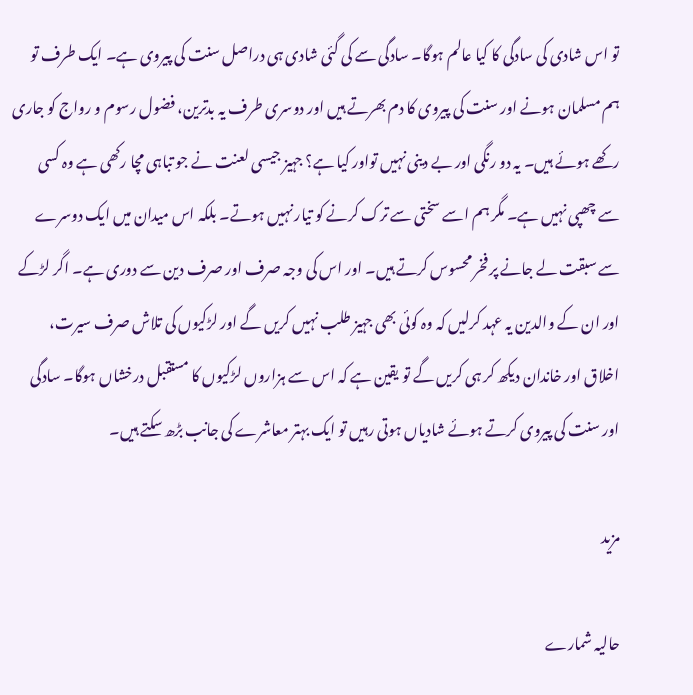تو اس شادی کی سادگی کا کیا عالم ہوگا۔ سادگی سے کی گئی شادی ہی دراصل سنت کی پیروی ہے۔ ایک طرف تو ہم مسلمان ہونے اور سنت کی پیروی کا دم بھرتے ہیں اور دوسری طرف یہ بدترین، فضول رسوم و رواج کو جاری رکھے ہوئے ہیں۔ یہ دو رنگی اور بے دینی نہیں تواور کیا ہے؟ جہیز جیسی لعنت نے جو تباہی مچا رکھی ہے وہ کسی سے چھپی نہیں ہے۔ مگر ہم اسے سختی سے ترک کرنے کو تیار نہیں ہوتے۔ بلکہ اس میدان میں ایک دوسرے سے سبقت لے جانے پر فخر محسوس کرتے ہیں۔ اور اس کی وجہ صرف اور صرف دین سے دوری ہے۔ اگر لڑکے اور ان کے والدین یہ عہد کرلیں کہ وہ کوئی بھی جہیز طلب نہیں کریں گے اور لڑکیوں کی تلاش صرف سیرت، اخلاق اور خاندان دیکھ کر ہی کریں گے تو یقین ہے کہ اس سے ہزاروں لڑکیوں کا مستقبل درخشاں ہوگا۔ سادگی اور سنت کی پیروی کرتے ہوئے شادیاں ہوتی رہیں تو ایک بہتر معاشرے کی جانب بڑھ سکتے ہیں۔

مزید

حالیہ شمارے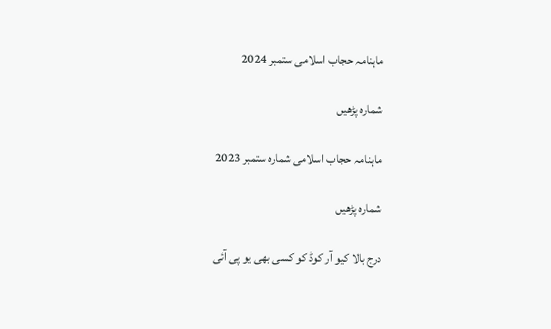ماہنامہ حجاب اسلامی ستمبر 2024

شمارہ پڑھیں

ماہنامہ حجاب اسلامی شمارہ ستمبر 2023

شمارہ پڑھیں

درج بالا کیو آر کوڈ کو کسی بھی یو پی آئی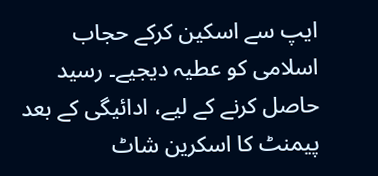ایپ سے اسکین کرکے حجاب اسلامی کو عطیہ دیجیے۔ رسید حاصل کرنے کے لیے، ادائیگی کے بعد پیمنٹ کا اسکرین شاٹ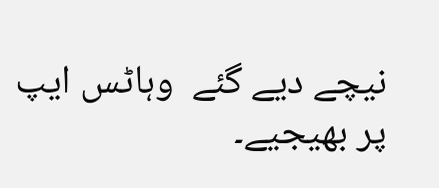نیچے دیے گئے  وہاٹس ایپ پر بھیجیے۔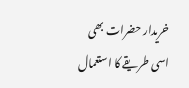خریدار حضرات بھی اسی طریقے کا استعمال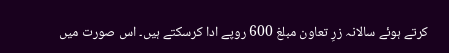کرتے ہوئے سالانہ زرِ تعاون مبلغ 600 روپے ادا کرسکتے ہیں۔ اس صورت میں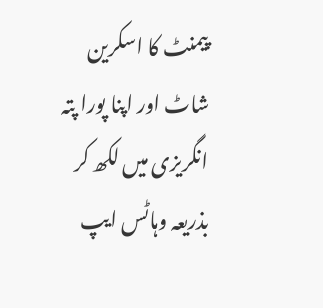پیمنٹ کا اسکرین شاٹ اور اپنا پورا پتہ انگریزی میں لکھ کر بذریعہ وہاٹس ایپ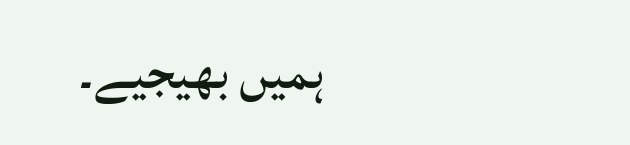ہمیں بھیجیے۔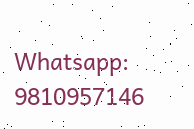Whatsapp: 9810957146